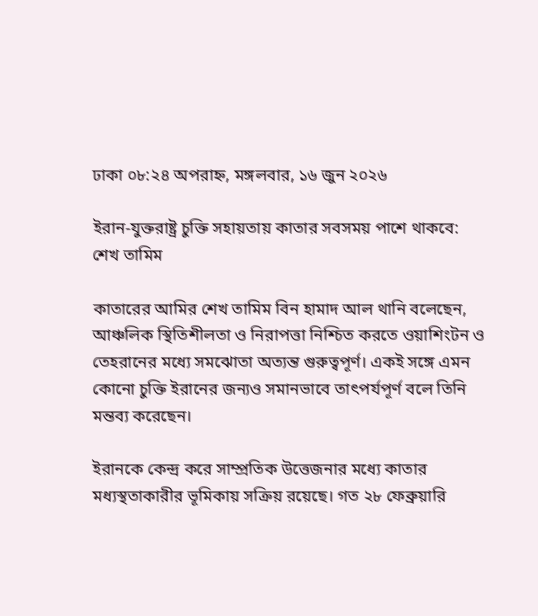ঢাকা ০৮:২৪ অপরাহ্ন, মঙ্গলবার, ১৬ জুন ২০২৬

ইরান-যুক্তরাষ্ট্র চুক্তি সহায়তায় কাতার সবসময় পাশে থাকবে: শেখ তামিম

কাতারের আমির শেখ তামিম বিন হামাদ আল থানি বলেছেন, আঞ্চলিক স্থিতিশীলতা ও নিরাপত্তা নিশ্চিত করতে ওয়াশিংটন ও তেহরানের মধ্যে সমঝোতা অত্যন্ত গুরুত্বপূর্ণ। একই সঙ্গে এমন কোনো চুক্তি ইরানের জন্যও সমানভাবে তাৎপর্যপূর্ণ বলে তিনি মন্তব্য করেছেন।

ইরানকে কেন্দ্র করে সাম্প্রতিক উত্তেজনার মধ্যে কাতার মধ্যস্থতাকারীর ভূমিকায় সক্রিয় রয়েছে। গত ২৮ ফেব্রুয়ারি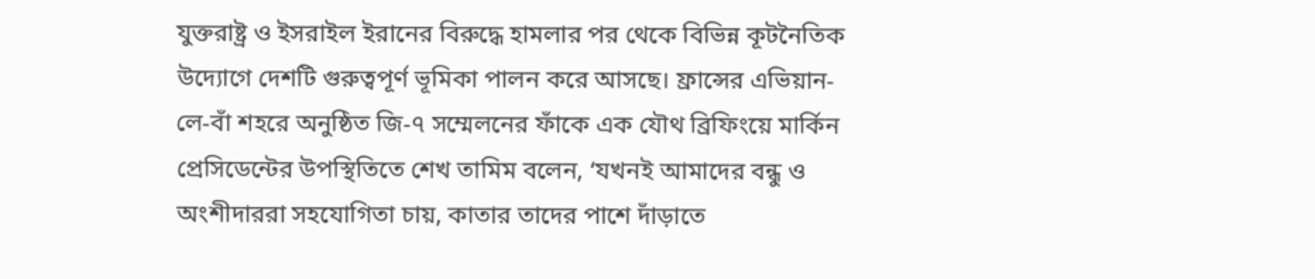যুক্তরাষ্ট্র ও ইসরাইল ইরানের বিরুদ্ধে হামলার পর থেকে বিভিন্ন কূটনৈতিক উদ্যোগে দেশটি গুরুত্বপূর্ণ ভূমিকা পালন করে আসছে। ফ্রান্সের এভিয়ান-লে-বাঁ শহরে অনুষ্ঠিত জি-৭ সম্মেলনের ফাঁকে এক যৌথ ব্রিফিংয়ে মার্কিন প্রেসিডেন্টের উপস্থিতিতে শেখ তামিম বলেন, ‘যখনই আমাদের বন্ধু ও অংশীদাররা সহযোগিতা চায়, কাতার তাদের পাশে দাঁড়াতে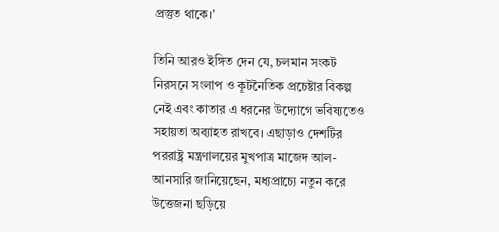প্রস্তুত থাকে।’

তিনি আরও ইঙ্গিত দেন যে, চলমান সংকট নিরসনে সংলাপ ও কূটনৈতিক প্রচেষ্টার বিকল্প নেই এবং কাতার এ ধরনের উদ্যোগে ভবিষ্যতেও সহায়তা অব্যাহত রাখবে। এছাড়াও দেশটির পররাষ্ট্র মন্ত্রণালয়ের মুখপাত্র মাজেদ আল-আনসারি জানিয়েছেন, মধ্যপ্রাচ্যে নতুন করে উত্তেজনা ছড়িয়ে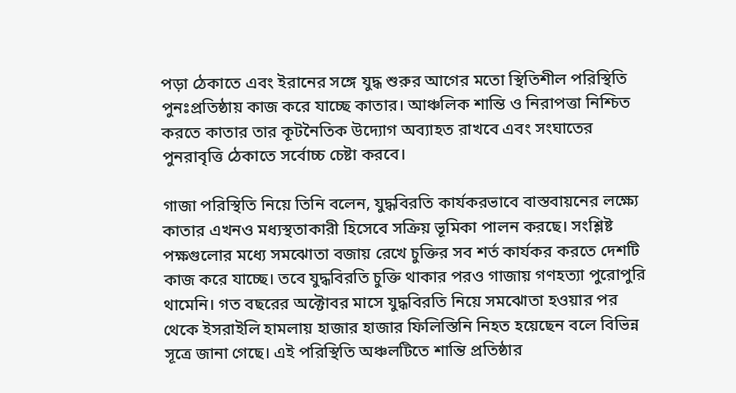পড়া ঠেকাতে এবং ইরানের সঙ্গে যুদ্ধ শুরুর আগের মতো স্থিতিশীল পরিস্থিতি পুনঃপ্রতিষ্ঠায় কাজ করে যাচ্ছে কাতার। আঞ্চলিক শান্তি ও নিরাপত্তা নিশ্চিত করতে কাতার তার কূটনৈতিক উদ্যোগ অব্যাহত রাখবে এবং সংঘাতের পুনরাবৃত্তি ঠেকাতে সর্বোচ্চ চেষ্টা করবে।

গাজা পরিস্থিতি নিয়ে তিনি বলেন, যুদ্ধবিরতি কার্যকরভাবে বাস্তবায়নের লক্ষ্যে কাতার এখনও মধ্যস্থতাকারী হিসেবে সক্রিয় ভূমিকা পালন করছে। সংশ্লিষ্ট পক্ষগুলোর মধ্যে সমঝোতা বজায় রেখে চুক্তির সব শর্ত কার্যকর করতে দেশটি কাজ করে যাচ্ছে। তবে যুদ্ধবিরতি চুক্তি থাকার পরও গাজায় গণহত্যা পুরোপুরি থামেনি। গত বছরের অক্টোবর মাসে যুদ্ধবিরতি নিয়ে সমঝোতা হওয়ার পর থেকে ইসরাইলি হামলায় হাজার হাজার ফিলিস্তিনি নিহত হয়েছেন বলে বিভিন্ন সূত্রে জানা গেছে। এই পরিস্থিতি অঞ্চলটিতে শান্তি প্রতিষ্ঠার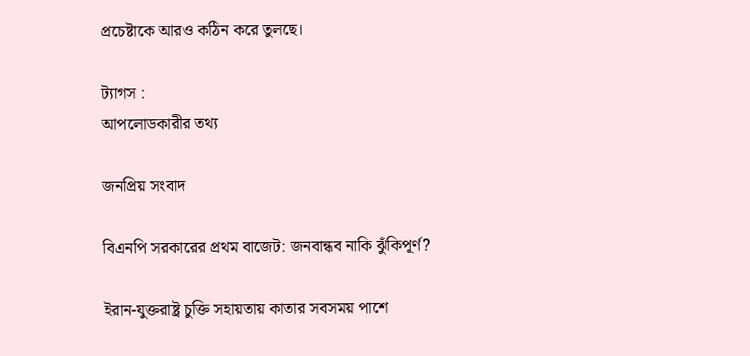প্রচেষ্টাকে আরও কঠিন করে তুলছে।

ট্যাগস :
আপলোডকারীর তথ্য

জনপ্রিয় সংবাদ

বিএনপি সরকারের প্রথম বাজেট: জনবান্ধব নাকি ঝুঁকিপূর্ণ?

ইরান-যুক্তরাষ্ট্র চুক্তি সহায়তায় কাতার সবসময় পাশে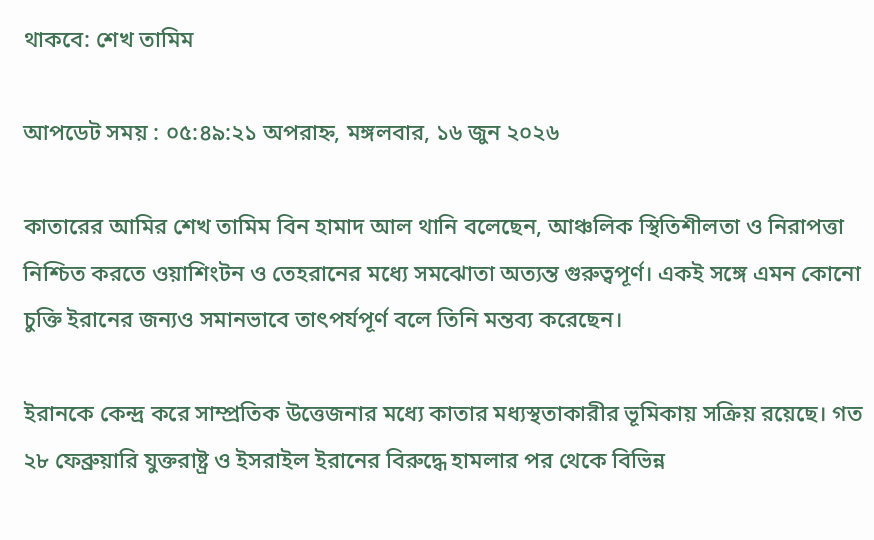থাকবে: শেখ তামিম

আপডেট সময় : ০৫:৪৯:২১ অপরাহ্ন, মঙ্গলবার, ১৬ জুন ২০২৬

কাতারের আমির শেখ তামিম বিন হামাদ আল থানি বলেছেন, আঞ্চলিক স্থিতিশীলতা ও নিরাপত্তা নিশ্চিত করতে ওয়াশিংটন ও তেহরানের মধ্যে সমঝোতা অত্যন্ত গুরুত্বপূর্ণ। একই সঙ্গে এমন কোনো চুক্তি ইরানের জন্যও সমানভাবে তাৎপর্যপূর্ণ বলে তিনি মন্তব্য করেছেন।

ইরানকে কেন্দ্র করে সাম্প্রতিক উত্তেজনার মধ্যে কাতার মধ্যস্থতাকারীর ভূমিকায় সক্রিয় রয়েছে। গত ২৮ ফেব্রুয়ারি যুক্তরাষ্ট্র ও ইসরাইল ইরানের বিরুদ্ধে হামলার পর থেকে বিভিন্ন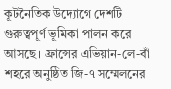কূটনৈতিক উদ্যোগে দেশটি গুরুত্বপূর্ণ ভূমিকা পালন করে আসছে। ফ্রান্সের এভিয়ান-লে-বাঁ শহরে অনুষ্ঠিত জি-৭ সম্মেলনের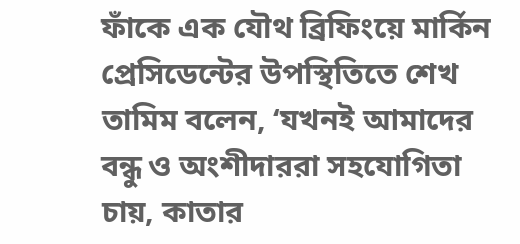ফাঁকে এক যৌথ ব্রিফিংয়ে মার্কিন প্রেসিডেন্টের উপস্থিতিতে শেখ তামিম বলেন, ‘যখনই আমাদের বন্ধু ও অংশীদাররা সহযোগিতা চায়, কাতার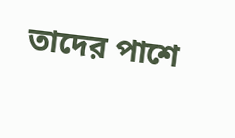তাদের পাশে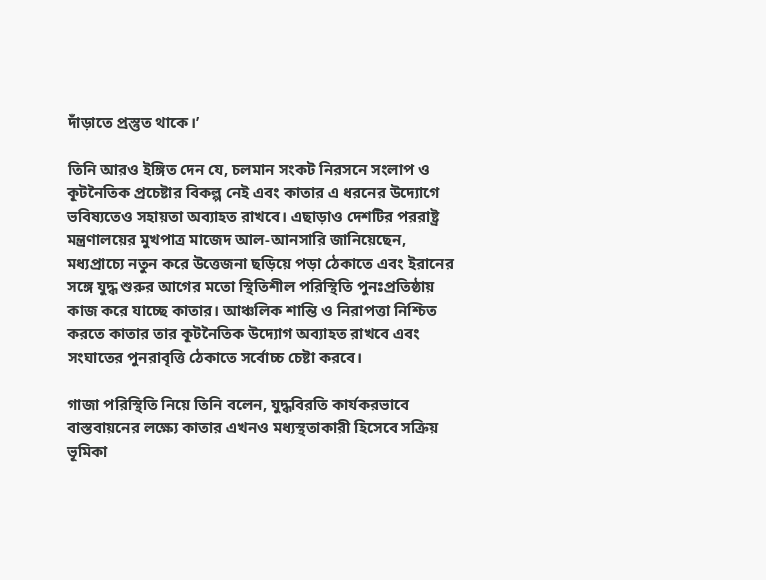দাঁড়াতে প্রস্তুত থাকে।’

তিনি আরও ইঙ্গিত দেন যে, চলমান সংকট নিরসনে সংলাপ ও কূটনৈতিক প্রচেষ্টার বিকল্প নেই এবং কাতার এ ধরনের উদ্যোগে ভবিষ্যতেও সহায়তা অব্যাহত রাখবে। এছাড়াও দেশটির পররাষ্ট্র মন্ত্রণালয়ের মুখপাত্র মাজেদ আল-আনসারি জানিয়েছেন, মধ্যপ্রাচ্যে নতুন করে উত্তেজনা ছড়িয়ে পড়া ঠেকাতে এবং ইরানের সঙ্গে যুদ্ধ শুরুর আগের মতো স্থিতিশীল পরিস্থিতি পুনঃপ্রতিষ্ঠায় কাজ করে যাচ্ছে কাতার। আঞ্চলিক শান্তি ও নিরাপত্তা নিশ্চিত করতে কাতার তার কূটনৈতিক উদ্যোগ অব্যাহত রাখবে এবং সংঘাতের পুনরাবৃত্তি ঠেকাতে সর্বোচ্চ চেষ্টা করবে।

গাজা পরিস্থিতি নিয়ে তিনি বলেন, যুদ্ধবিরতি কার্যকরভাবে বাস্তবায়নের লক্ষ্যে কাতার এখনও মধ্যস্থতাকারী হিসেবে সক্রিয় ভূমিকা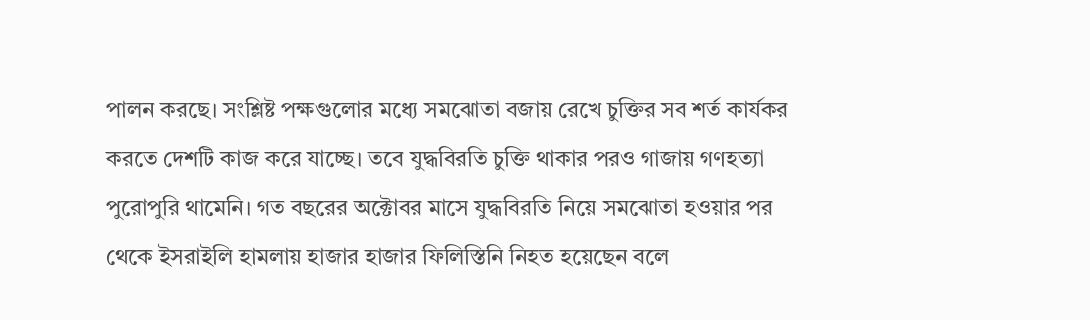পালন করছে। সংশ্লিষ্ট পক্ষগুলোর মধ্যে সমঝোতা বজায় রেখে চুক্তির সব শর্ত কার্যকর করতে দেশটি কাজ করে যাচ্ছে। তবে যুদ্ধবিরতি চুক্তি থাকার পরও গাজায় গণহত্যা পুরোপুরি থামেনি। গত বছরের অক্টোবর মাসে যুদ্ধবিরতি নিয়ে সমঝোতা হওয়ার পর থেকে ইসরাইলি হামলায় হাজার হাজার ফিলিস্তিনি নিহত হয়েছেন বলে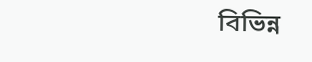বিভিন্ন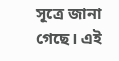সূত্রে জানা গেছে। এই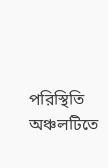পরিস্থিতি অঞ্চলটিতে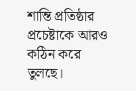শান্তি প্রতিষ্ঠার প্রচেষ্টাকে আরও কঠিন করে তুলছে।